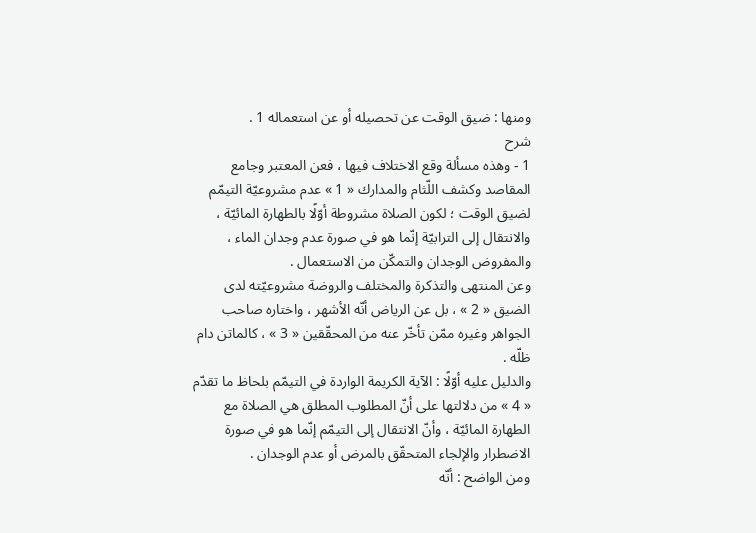ومنها : ضيق الوقت عن تحصيله أو عن استعماله 1 .
شرح
1 - وهذه مسألة وقع الاختلاف فيها ، فعن المعتبر وجامع المقاصد وكشف اللّثام والمدارك « 1 » عدم مشروعيّة التيمّم لضيق الوقت ؛ لكون الصلاة مشروطة أوّلًا بالطهارة المائيّة ، والانتقال إلى الترابيّة إنّما هو في صورة عدم وجدان الماء ، والمفروض الوجدان والتمكّن من الاستعمال .
وعن المنتهى والتذكرة والمختلف والروضة مشروعيّته لدى الضيق « 2 » ، بل عن الرياض أنّه الأشهر ، واختاره صاحب الجواهر وغيره ممّن تأخّر عنه من المحقّقين « 3 » ، كالماتن دام ظلّه .
والدليل عليه أوّلًا : الآية الكريمة الواردة في التيمّم بلحاظ ما تقدّم « 4 » من دلالتها على أنّ المطلوب المطلق هي الصلاة مع الطهارة المائيّة ، وأنّ الانتقال إلى التيمّم إنّما هو في صورة الاضطرار والإلجاء المتحقّق بالمرض أو عدم الوجدان .
ومن الواضح : أنّه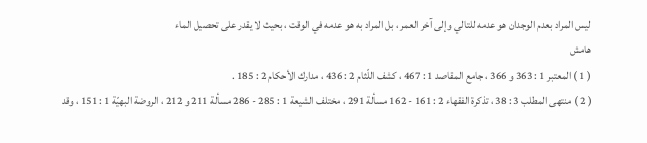ليس المراد بعدم الوجدان هو عدمه للتالي وإلى آخر العمر ، بل المراد به هو عدمه في الوقت ، بحيث لا يقدر على تحصيل الماء
هامش
( 1 ) المعتبر 1 : 363 و 366 ، جامع المقاصد 1 : 467 ، كشف اللّثام 2 : 436 ، مدارك الأحكام 2 : 185 .
( 2 ) منتهى المطلب 3 : 38 ، تذكرة الفقهاء 2 : 161 - 162 مسألة 291 ، مختلف الشيعة 1 : 285 - 286 مسألة 211 و 212 ، الروضة البهيّة 1 : 151 ، وقد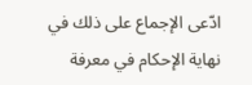ادّعى الإجماع على ذلك في نهاية الإحكام في معرفة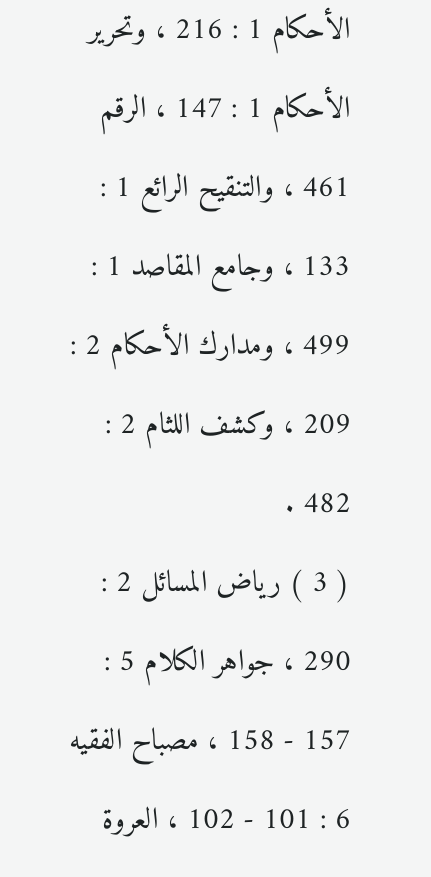الأحكام 1 : 216 ، وتحرير الأحكام 1 : 147 ، الرقم 461 ، والتنقيح الرائع 1 : 133 ، وجامع المقاصد 1 : 499 ، ومدارك الأحكام 2 : 209 ، وكشف اللثام 2 : 482 .
( 3 ) رياض المسائل 2 : 290 ، جواهر الكلام 5 : 157 - 158 ، مصباح الفقيه 6 : 101 - 102 ، العروة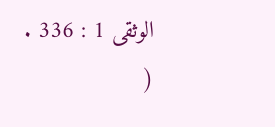الوثقى 1 : 336 .
(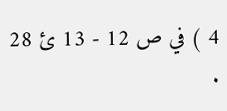4 ) في ص 12 - 13 ئ 28 .